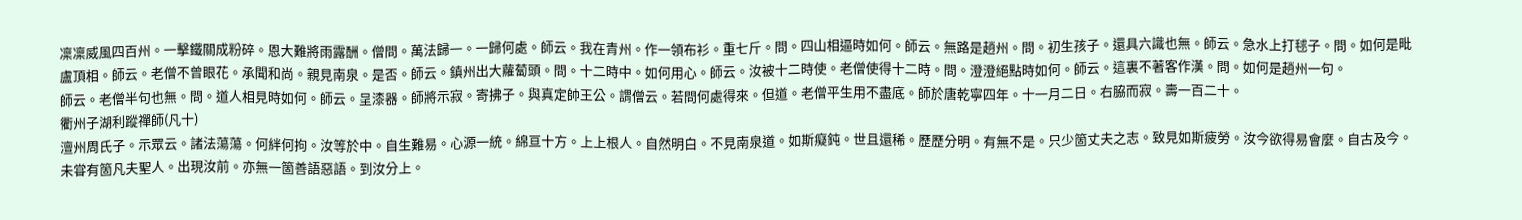凜凜威風四百州。一擊鐵關成粉碎。恩大難將雨露酬。僧問。萬法歸一。一歸何處。師云。我在青州。作一領布衫。重七斤。問。四山相逼時如何。師云。無路是趙州。問。初生孩子。還具六識也無。師云。急水上打毬子。問。如何是毗盧頂相。師云。老僧不曾眼花。承聞和尚。親見南泉。是否。師云。鎮州出大蘿蔔頭。問。十二時中。如何用心。師云。汝被十二時使。老僧使得十二時。問。澄澄絕點時如何。師云。這裏不著客作漢。問。如何是趙州一句。
師云。老僧半句也無。問。道人相見時如何。師云。呈漆器。師將示寂。寄拂子。與真定帥王公。謂僧云。若問何處得來。但道。老僧平生用不盡底。師於唐乾寧四年。十一月二日。右脇而寂。壽一百二十。
衢州子湖利蹤禪師(凡十)
澶州周氏子。示眾云。諸法蕩蕩。何絆何拘。汝等於中。自生難易。心源一統。綿亘十方。上上根人。自然明白。不見南泉道。如斯癡鈍。世且還稀。歷歷分明。有無不是。只少箇丈夫之志。致見如斯疲勞。汝今欲得易會麼。自古及今。未甞有箇凡夫聖人。出現汝前。亦無一箇善語惡語。到汝分上。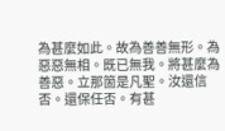為甚麼如此。故為善善無形。為惡惡無相。既已無我。將甚麼為善惡。立那箇是凡聖。汝還信否。還保任否。有甚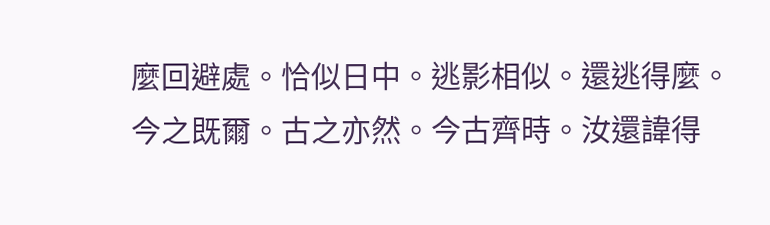麼回避處。恰似日中。逃影相似。還逃得麼。
今之既爾。古之亦然。今古齊時。汝還諱得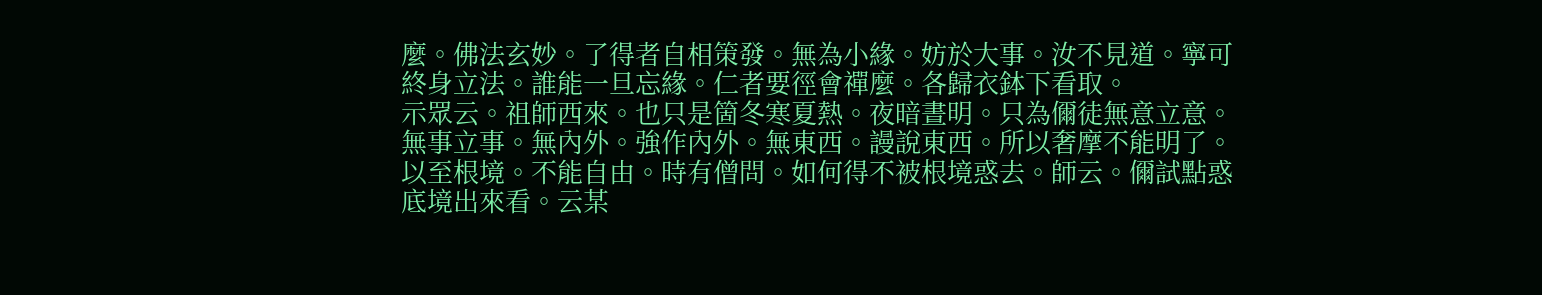麼。佛法玄妙。了得者自相策發。無為小緣。妨於大事。汝不見道。寧可終身立法。誰能一旦忘緣。仁者要徑會禪麼。各歸衣鉢下看取。
示眾云。祖師西來。也只是箇冬寒夏熱。夜暗晝明。只為儞徒無意立意。無事立事。無內外。強作內外。無東西。謾說東西。所以奢摩不能明了。以至根境。不能自由。時有僧問。如何得不被根境惑去。師云。儞試點惑底境出來看。云某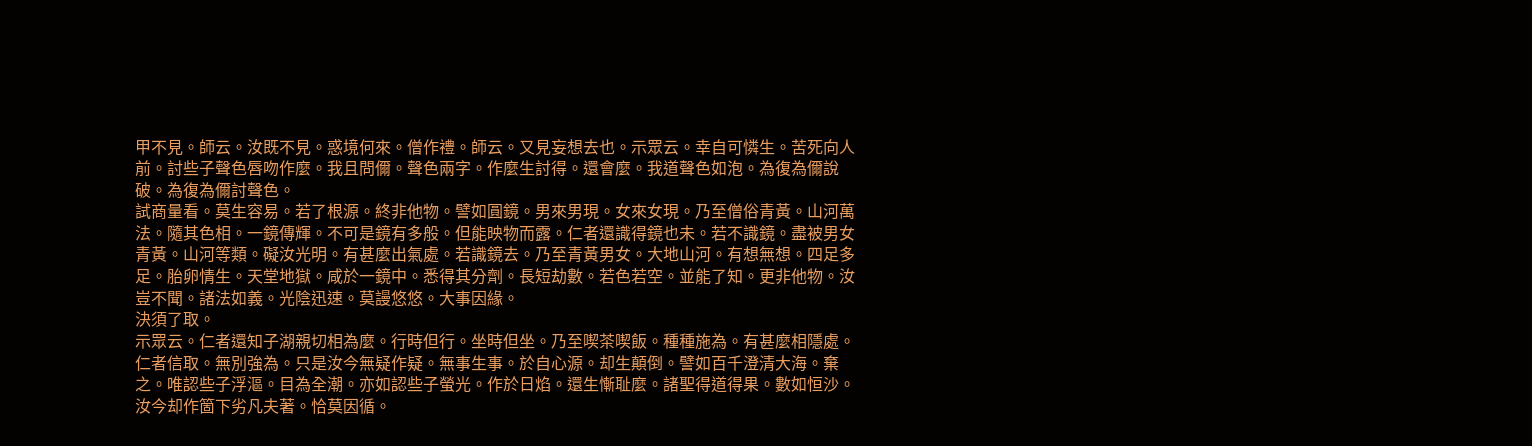甲不見。師云。汝既不見。惑境何來。僧作禮。師云。又見妄想去也。示眾云。幸自可憐生。苦死向人前。討些子聲色唇吻作麼。我且問儞。聲色兩字。作麼生討得。還會麼。我道聲色如泡。為復為儞說破。為復為儞討聲色。
試商量看。莫生容易。若了根源。終非他物。譬如圓鏡。男來男現。女來女現。乃至僧俗青黃。山河萬法。隨其色相。一鏡傳輝。不可是鏡有多般。但能映物而露。仁者還識得鏡也未。若不識鏡。盡被男女青黃。山河等類。礙汝光明。有甚麼出氣處。若識鏡去。乃至青黃男女。大地山河。有想無想。四足多足。胎卵情生。天堂地獄。咸於一鏡中。悉得其分劑。長短劫數。若色若空。並能了知。更非他物。汝豈不聞。諸法如義。光陰迅速。莫謾悠悠。大事因緣。
決須了取。
示眾云。仁者還知子湖親切相為麼。行時但行。坐時但坐。乃至喫茶喫飯。種種施為。有甚麼相隱處。仁者信取。無別強為。只是汝今無疑作疑。無事生事。於自心源。却生顛倒。譬如百千澄清大海。棄之。唯認些子浮漚。目為全潮。亦如認些子螢光。作於日焰。還生慚耻麼。諸聖得道得果。數如恒沙。汝今却作箇下劣凡夫著。恰莫因循。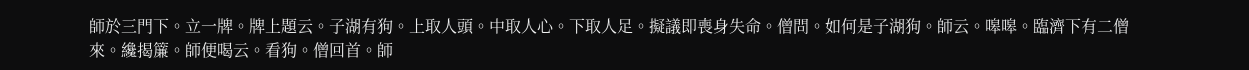師於三門下。立一牌。牌上題云。子湖有狗。上取人頭。中取人心。下取人足。擬議即喪身失命。僧問。如何是子湖狗。師云。嗥嗥。臨濟下有二僧來。纔揭簾。師便喝云。看狗。僧回首。師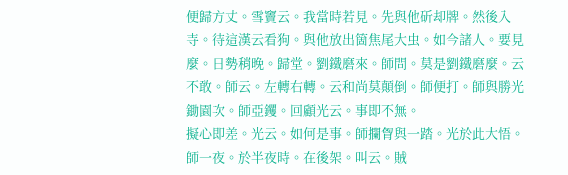便歸方丈。雪竇云。我當時若見。先與他斫却牌。然後入寺。待這漢云看狗。與他放出箇焦尾大虫。如今諸人。要見麼。日勢稍晚。歸堂。劉鐵磨來。師問。莫是劉鐵磨麼。云不敢。師云。左轉右轉。云和尚莫顛倒。師便打。師與勝光鋤園次。師亞钁。回顧光云。事即不無。
擬心即差。光云。如何是事。師攔胷與一踏。光於此大悟。師一夜。於半夜時。在後架。叫云。賊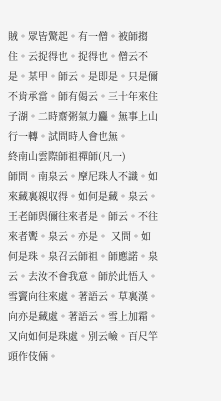賊。眾皆驚起。有一僧。被師搊住。云捉得也。捉得也。僧云不是。某甲。師云。是即是。只是儞不肯承當。師有偈云。三十年來住子湖。二時齋粥氣力麤。無事上山行一轉。試問時人會也無。
終南山雲際師祖禪師(凡一)
師問。南泉云。摩尼珠人不識。如來藏裏親収得。如何是藏。泉云。王老師與儞往來者是。師云。不往來者聻。泉云。亦是。 又問。如何是珠。泉召云師祖。師應諾。泉云。去汝不會我意。師於此悟入。 雪竇向往來處。著語云。草裏漢。向亦是藏處。著語云。雪上加霜。 又向如何是珠處。別云嶮。百尺竿頭作伎倆。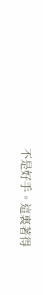不是好手。這裏著得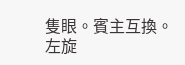隻眼。賓主互換。
左旋